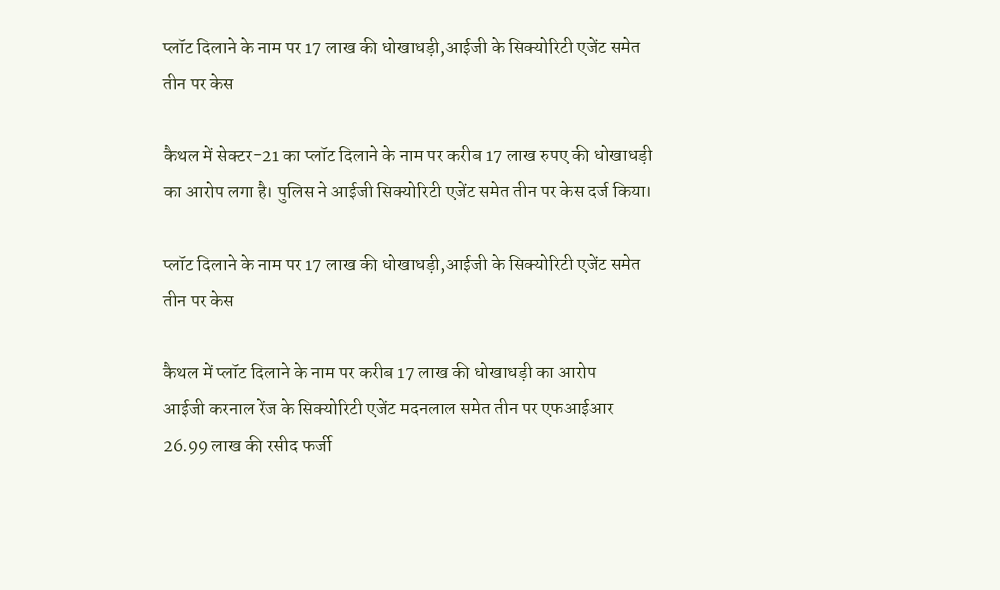प्लॉट दिलाने के नाम पर 17 लाख की धोखाधड़ी,आईजी के सिक्योरिटी एजेंट समेत तीन पर केस

कैथल में सेक्टर-21 का प्लॉट दिलाने के नाम पर करीब 17 लाख रुपए की धोखाधड़ी का आरोप लगा है। पुलिस ने आईजी सिक्योरिटी एजेंट समेत तीन पर केस दर्ज किया।

प्लॉट दिलाने के नाम पर 17 लाख की धोखाधड़ी,आईजी के सिक्योरिटी एजेंट समेत तीन पर केस

कैथल में प्लॉट दिलाने के नाम पर करीब 17 लाख की धोखाधड़ी का आरोप
आईजी करनाल रेंज के सिक्योरिटी एजेंट मदनलाल समेत तीन पर एफआईआर
26.99 लाख की रसीद फर्जी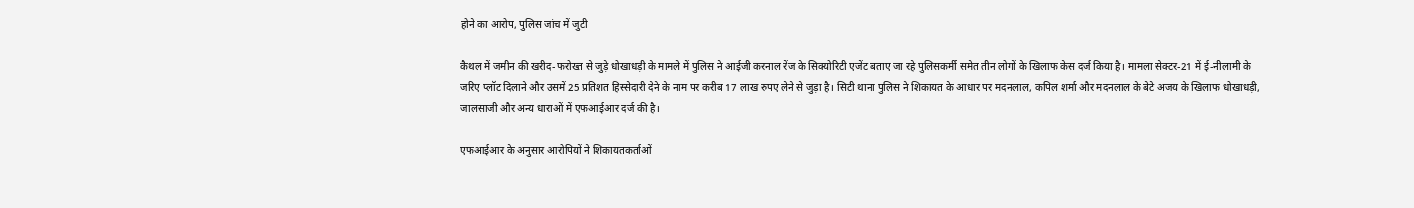होने का आरोप, पुलिस जांच में जुटी

कैथल में जमीन की खरीद-फरोख्त से जुड़े धोखाधड़ी के मामले में पुलिस ने आईजी करनाल रेंज के सिक्योरिटी एजेंट बताए जा रहे पुलिसकर्मी समेत तीन लोगों के खिलाफ केस दर्ज किया है। मामला सेक्टर-21 में ई-नीलामी के जरिए प्लॉट दिलाने और उसमें 25 प्रतिशत हिस्सेदारी देने के नाम पर करीब 17 लाख रुपए लेने से जुड़ा है। सिटी थाना पुलिस ने शिकायत के आधार पर मदनलाल, कपिल शर्मा और मदनलाल के बेटे अजय के खिलाफ धोखाधड़ी, जालसाजी और अन्य धाराओं में एफआईआर दर्ज की है।

एफआईआर के अनुसार आरोपियों ने शिकायतकर्ताओं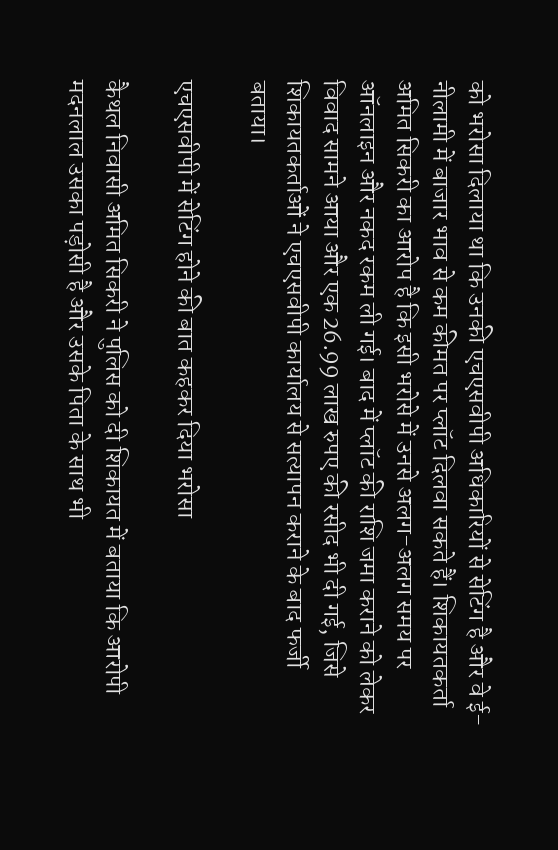को भरोसा दिलाया था कि उनकी एचएसवीपी अधिकारियों से सेटिंग है और वे ई-नीलामी में बाजार भाव से कम कीमत पर प्लॉट दिलवा सकते हैं। शिकायतकर्ता अमित सिकरी का आरोप है कि इसी भरोसे में उनसे अलग-अलग समय पर ऑनलाइन और नकद रकम ली गई। बाद में प्लॉट की राशि जमा कराने को लेकर विवाद सामने आया और एक 26.99 लाख रुपए की रसीद भी दी गई, जिसे शिकायतकर्ताओं ने एचएसवीपी कार्यालय से सत्यापन कराने के बाद फर्जी बताया।

एचएसवीपी में सेटिंग होने की बात कहकर दिया भरोसा

कैथल निवासी अमित सिकरी ने पुलिस को दी शिकायत में बताया कि आरोपी मदनलाल उसका पड़ोसी है और उसके पिता के साथ भी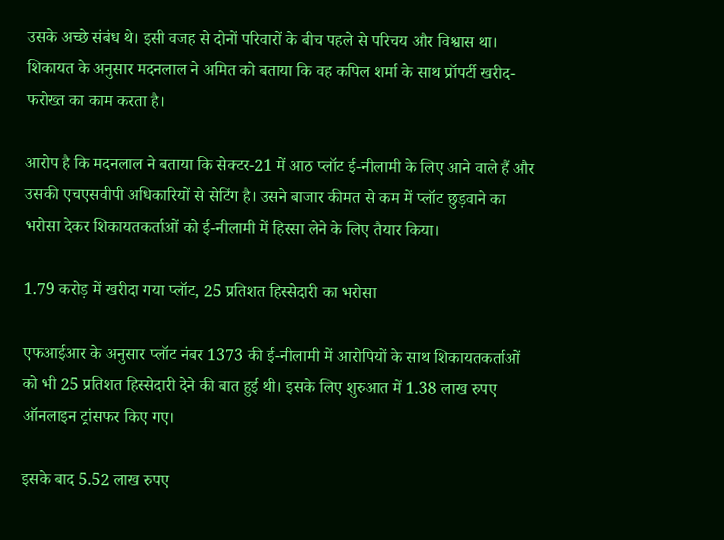उसके अच्छे संबंध थे। इसी वजह से दोनों परिवारों के बीच पहले से परिचय और विश्वास था। शिकायत के अनुसार मदनलाल ने अमित को बताया कि वह कपिल शर्मा के साथ प्रॉपर्टी खरीद-फरोख्त का काम करता है।

आरोप है कि मदनलाल ने बताया कि सेक्टर-21 में आठ प्लॉट ई-नीलामी के लिए आने वाले हैं और उसकी एचएसवीपी अधिकारियों से सेटिंग है। उसने बाजार कीमत से कम में प्लॉट छुड़वाने का भरोसा देकर शिकायतकर्ताओं को ई-नीलामी में हिस्सा लेने के लिए तैयार किया।

1.79 करोड़ में खरीदा गया प्लॉट, 25 प्रतिशत हिस्सेदारी का भरोसा

एफआईआर के अनुसार प्लॉट नंबर 1373 की ई-नीलामी में आरोपियों के साथ शिकायतकर्ताओं को भी 25 प्रतिशत हिस्सेदारी देने की बात हुई थी। इसके लिए शुरुआत में 1.38 लाख रुपए ऑनलाइन ट्रांसफर किए गए।

इसके बाद 5.52 लाख रुपए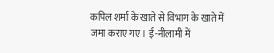कपिल शर्मा के खाते से विभाग के खाते में जमा कराए गए। ई-नीलामी में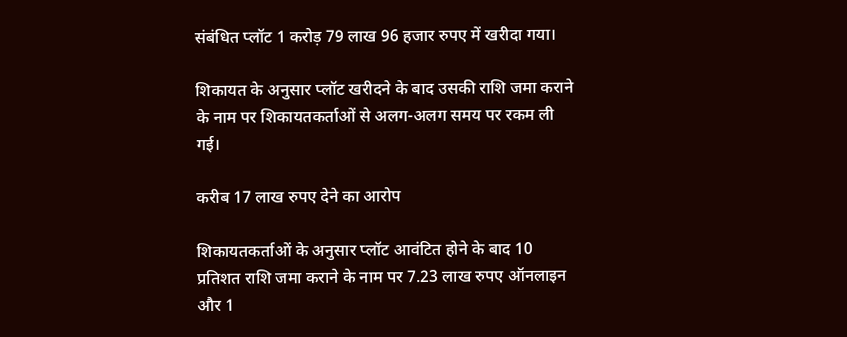संबंधित प्लॉट 1 करोड़ 79 लाख 96 हजार रुपए में खरीदा गया।

शिकायत के अनुसार प्लॉट खरीदने के बाद उसकी राशि जमा कराने के नाम पर शिकायतकर्ताओं से अलग-अलग समय पर रकम ली गई।

करीब 17 लाख रुपए देने का आरोप

शिकायतकर्ताओं के अनुसार प्लॉट आवंटित होने के बाद 10 प्रतिशत राशि जमा कराने के नाम पर 7.23 लाख रुपए ऑनलाइन और 1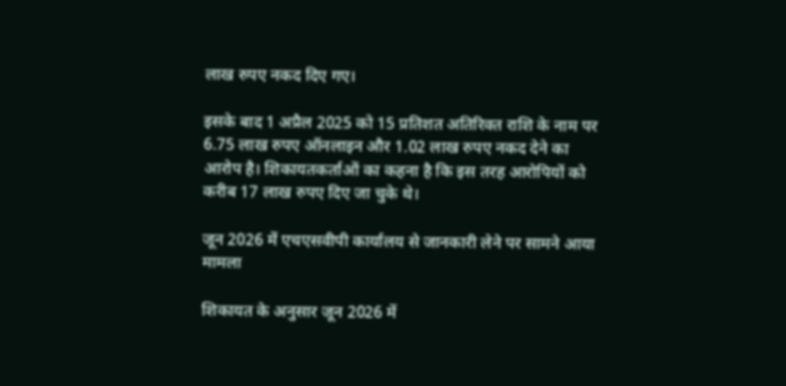लाख रुपए नकद दिए गए।

इसके बाद 1 अप्रैल 2025 को 15 प्रतिशत अतिरिक्त राशि के नाम पर 6.75 लाख रुपए ऑनलाइन और 1.02 लाख रुपए नकद देने का आरोप है। शिकायतकर्ताओं का कहना है कि इस तरह आरोपियों को करीब 17 लाख रुपए दिए जा चुके थे।

जून 2026 में एचएसवीपी कार्यालय से जानकारी लेने पर सामने आया मामला

शिकायत के अनुसार जून 2026 में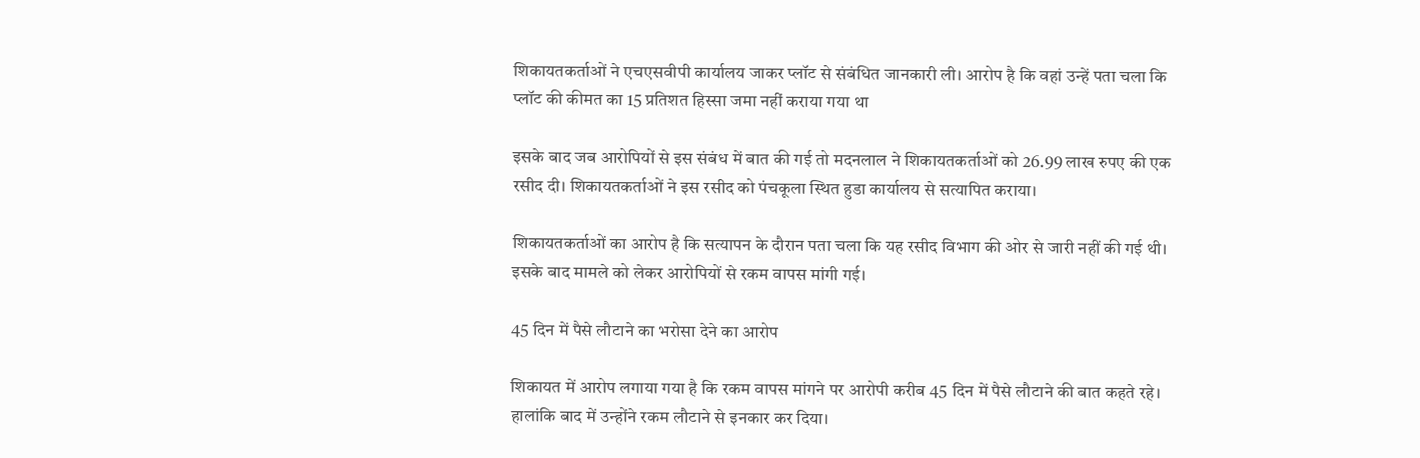शिकायतकर्ताओं ने एचएसवीपी कार्यालय जाकर प्लॉट से संबंधित जानकारी ली। आरोप है कि वहां उन्हें पता चला कि प्लॉट की कीमत का 15 प्रतिशत हिस्सा जमा नहीं कराया गया था

इसके बाद जब आरोपियों से इस संबंध में बात की गई तो मदनलाल ने शिकायतकर्ताओं को 26.99 लाख रुपए की एक रसीद दी। शिकायतकर्ताओं ने इस रसीद को पंचकूला स्थित हुडा कार्यालय से सत्यापित कराया।

शिकायतकर्ताओं का आरोप है कि सत्यापन के दौरान पता चला कि यह रसीद विभाग की ओर से जारी नहीं की गई थी। इसके बाद मामले को लेकर आरोपियों से रकम वापस मांगी गई।

45 दिन में पैसे लौटाने का भरोसा देने का आरोप

शिकायत में आरोप लगाया गया है कि रकम वापस मांगने पर आरोपी करीब 45 दिन में पैसे लौटाने की बात कहते रहे। हालांकि बाद में उन्होंने रकम लौटाने से इनकार कर दिया।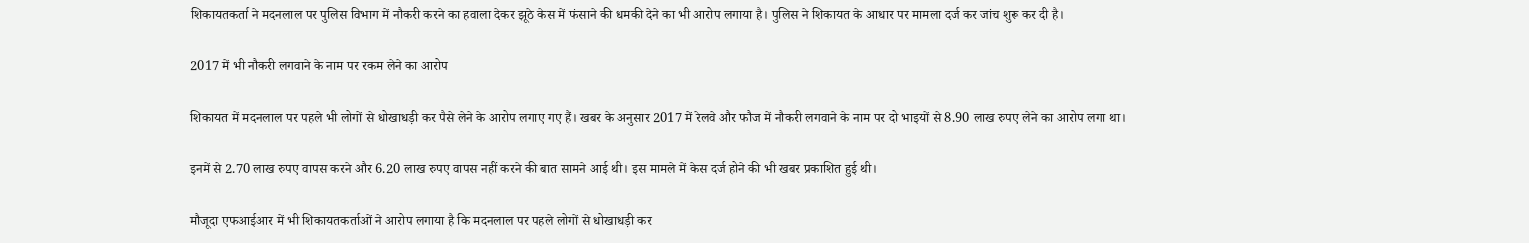शिकायतकर्ता ने मदनलाल पर पुलिस विभाग में नौकरी करने का हवाला देकर झूठे केस में फंसाने की धमकी देने का भी आरोप लगाया है। पुलिस ने शिकायत के आधार पर मामला दर्ज कर जांच शुरू कर दी है।

2017 में भी नौकरी लगवाने के नाम पर रकम लेने का आरोप

शिकायत में मदनलाल पर पहले भी लोगों से धोखाधड़ी कर पैसे लेने के आरोप लगाए गए हैं। खबर के अनुसार 2017 में रेलवे और फौज में नौकरी लगवाने के नाम पर दो भाइयों से 8.90 लाख रुपए लेने का आरोप लगा था।

इनमें से 2.70 लाख रुपए वापस करने और 6.20 लाख रुपए वापस नहीं करने की बात सामने आई थी। इस मामले में केस दर्ज होने की भी खबर प्रकाशित हुई थी।

मौजूदा एफआईआर में भी शिकायतकर्ताओं ने आरोप लगाया है कि मदनलाल पर पहले लोगों से धोखाधड़ी कर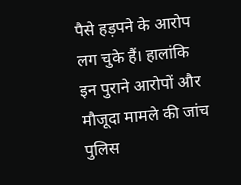पैसे हड़पने के आरोप लग चुके हैं। हालांकि इन पुराने आरोपों और मौजूदा मामले की जांच पुलिस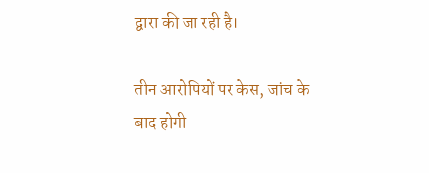द्वारा की जा रही है।

तीन आरोपियों पर केस, जांच के बाद होगी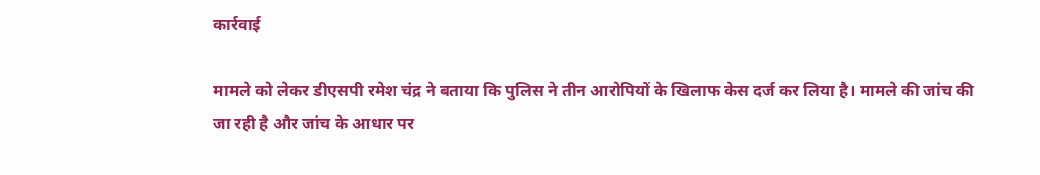कार्रवाई

मामले को लेकर डीएसपी रमेश चंद्र ने बताया कि पुलिस ने तीन आरोपियों के खिलाफ केस दर्ज कर लिया है। मामले की जांच की जा रही है और जांच के आधार पर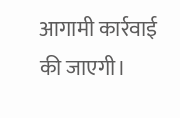आगामी कार्रवाई की जाएगी।